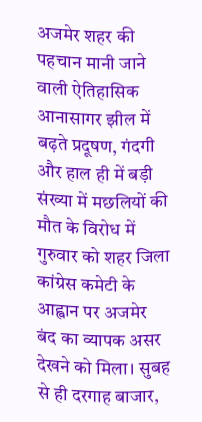अजमेर शहर की पहचान मानी जाने वाली ऐतिहासिक आनासागर झील में बढ़ते प्रदूषण, गंदगी और हाल ही में बड़ी संख्या में मछलियों की मौत के विरोध में गुरुवार को शहर जिला कांग्रेस कमेटी के आह्वान पर अजमेर बंद का व्यापक असर देखने को मिला। सुबह से ही दरगाह बाजार,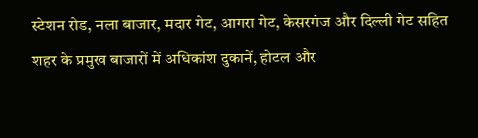स्टेशन रोड, नला बाजार, मदार गेट, आगरा गेट, केसरगंज और दिल्ली गेट सहित शहर के प्रमुख बाजारों में अधिकांश दुकानें, होटल और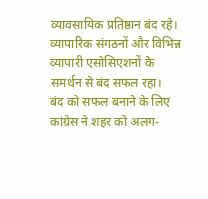व्यावसायिक प्रतिष्ठान बंद रहे। व्यापारिक संगठनों और विभिन्न व्यापारी एसोसिएशनों के समर्थन से बंद सफल रहा।
बंद को सफल बनाने के लिए कांग्रेस ने शहर को अलग-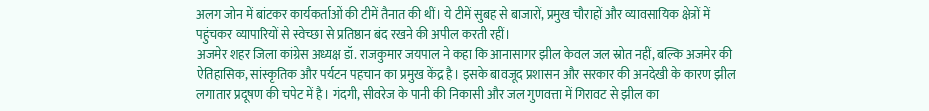अलग जोन में बांटकर कार्यकर्ताओं की टीमें तैनात की थीं। ये टीमें सुबह से बाजारों, प्रमुख चौराहों और व्यावसायिक क्षेत्रों में पहुंचकर व्यापारियों से स्वेच्छा से प्रतिष्ठान बंद रखने की अपील करती रहीं।
अजमेर शहर जिला कांग्रेस अध्यक्ष डॉ. राजकुमार जयपाल ने कहा कि आनासागर झील केवल जल स्रोत नहीं, बल्कि अजमेर की ऐतिहासिक, सांस्कृतिक और पर्यटन पहचान का प्रमुख केंद्र है। इसके बावजूद प्रशासन और सरकार की अनदेखी के कारण झील लगातार प्रदूषण की चपेट में है। गंदगी, सीवरेज के पानी की निकासी और जल गुणवत्ता में गिरावट से झील का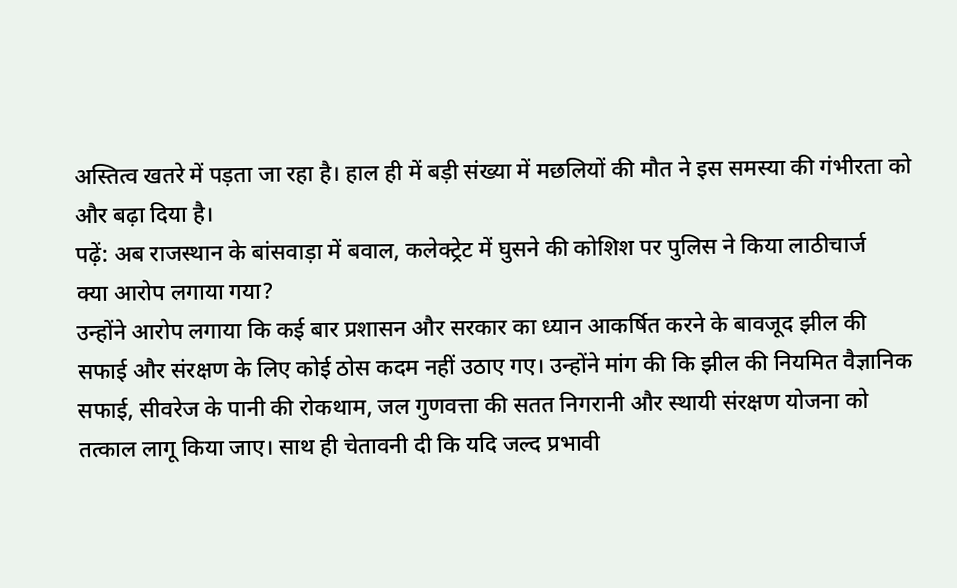अस्तित्व खतरे में पड़ता जा रहा है। हाल ही में बड़ी संख्या में मछलियों की मौत ने इस समस्या की गंभीरता को और बढ़ा दिया है।
पढ़ें: अब राजस्थान के बांसवाड़ा में बवाल, कलेक्ट्रेट में घुसने की कोशिश पर पुलिस ने किया लाठीचार्ज
क्या आरोप लगाया गया?
उन्होंने आरोप लगाया कि कई बार प्रशासन और सरकार का ध्यान आकर्षित करने के बावजूद झील की सफाई और संरक्षण के लिए कोई ठोस कदम नहीं उठाए गए। उन्होंने मांग की कि झील की नियमित वैज्ञानिक सफाई, सीवरेज के पानी की रोकथाम, जल गुणवत्ता की सतत निगरानी और स्थायी संरक्षण योजना को तत्काल लागू किया जाए। साथ ही चेतावनी दी कि यदि जल्द प्रभावी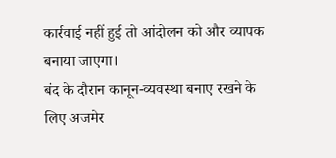कार्रवाई नहीं हुई तो आंदोलन को और व्यापक बनाया जाएगा।
बंद के दौरान कानून-व्यवस्था बनाए रखने के लिए अजमेर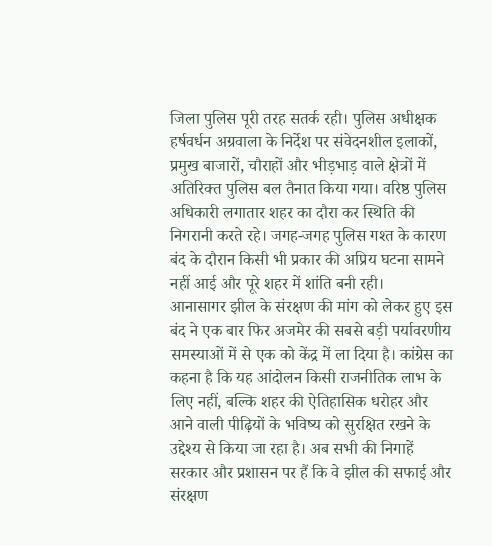जिला पुलिस पूरी तरह सतर्क रही। पुलिस अधीक्षक हर्षवर्धन अग्रवाला के निर्देश पर संवेदनशील इलाकों, प्रमुख बाजारों, चौराहों और भीड़भाड़ वाले क्षेत्रों में अतिरिक्त पुलिस बल तैनात किया गया। वरिष्ठ पुलिस अधिकारी लगातार शहर का दौरा कर स्थिति की निगरानी करते रहे। जगह-जगह पुलिस गश्त के कारण बंद के दौरान किसी भी प्रकार की अप्रिय घटना सामने नहीं आई और पूरे शहर में शांति बनी रही।
आनासागर झील के संरक्षण की मांग को लेकर हुए इस बंद ने एक बार फिर अजमेर की सबसे बड़ी पर्यावरणीय समस्याओं में से एक को केंद्र में ला दिया है। कांग्रेस का कहना है कि यह आंदोलन किसी राजनीतिक लाभ के लिए नहीं, बल्कि शहर की ऐतिहासिक धरोहर और आने वाली पीढ़ियों के भविष्य को सुरक्षित रखने के उद्देश्य से किया जा रहा है। अब सभी की निगाहें सरकार और प्रशासन पर हैं कि वे झील की सफाई और संरक्षण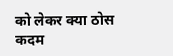को लेकर क्या ठोस कदम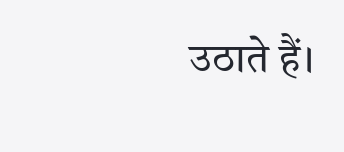उठाते हैं।